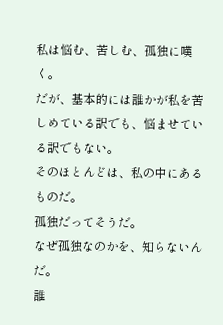私は悩む、苦しむ、孤独に嘆く。
だが、基本的には誰かが私を苦しめている訳でも、悩ませている訳でもない。
そのほとんどは、私の中にあるものだ。
孤独だってそうだ。
なぜ孤独なのかを、知らないんだ。
誰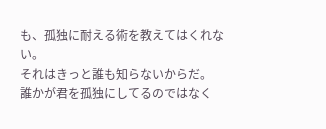も、孤独に耐える術を教えてはくれない。
それはきっと誰も知らないからだ。
誰かが君を孤独にしてるのではなく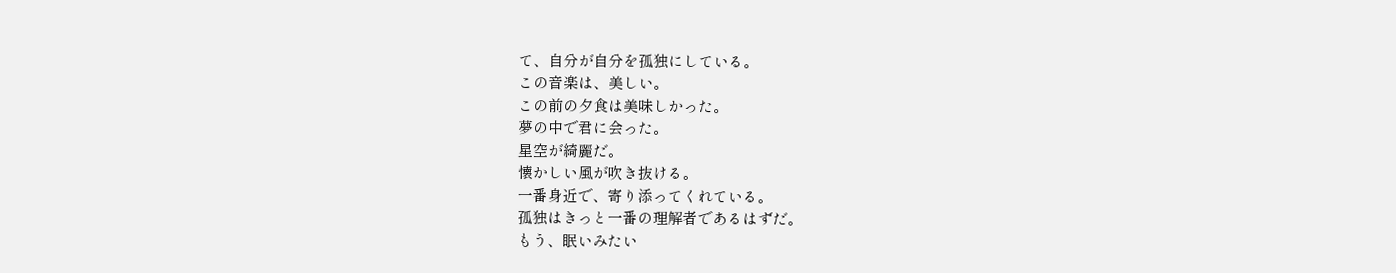て、自分が自分を孤独にしている。
この音楽は、美しい。
この前の夕食は美味しかった。
夢の中で君に会った。
星空が綺麗だ。
懐かしい風が吹き抜ける。
一番身近で、寄り添ってくれている。
孤独はきっと一番の理解者であるはずだ。
もう、眠いみたい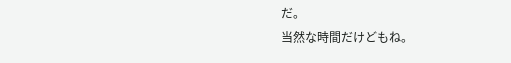だ。
当然な時間だけどもね。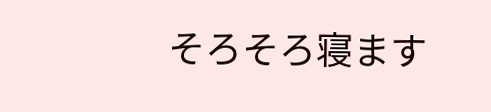そろそろ寝ます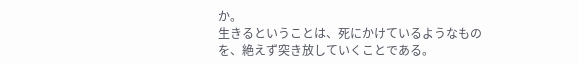か。
生きるということは、死にかけているようなものを、絶えず突き放していくことである。